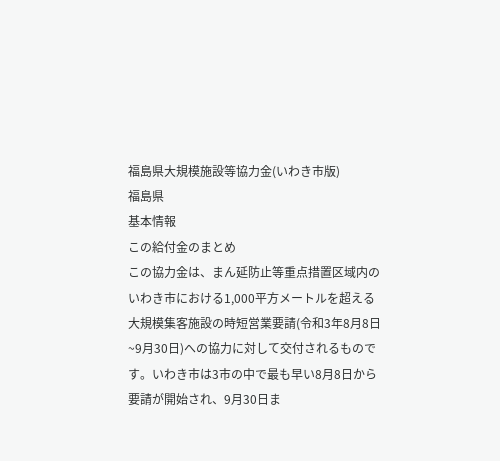福島県大規模施設等協力金(いわき市版)
福島県
基本情報
この給付金のまとめ
この協力金は、まん延防止等重点措置区域内のいわき市における1,000平方メートルを超える大規模集客施設の時短営業要請(令和3年8月8日~9月30日)への協力に対して交付されるものです。いわき市は3市の中で最も早い8月8日から要請が開始され、9月30日ま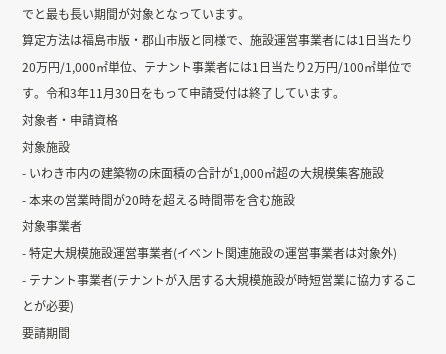でと最も長い期間が対象となっています。
算定方法は福島市版・郡山市版と同様で、施設運営事業者には1日当たり20万円/1,000㎡単位、テナント事業者には1日当たり2万円/100㎡単位です。令和3年11月30日をもって申請受付は終了しています。
対象者・申請資格
対象施設
- いわき市内の建築物の床面積の合計が1,000㎡超の大規模集客施設
- 本来の営業時間が20時を超える時間帯を含む施設
対象事業者
- 特定大規模施設運営事業者(イベント関連施設の運営事業者は対象外)
- テナント事業者(テナントが入居する大規模施設が時短営業に協力することが必要)
要請期間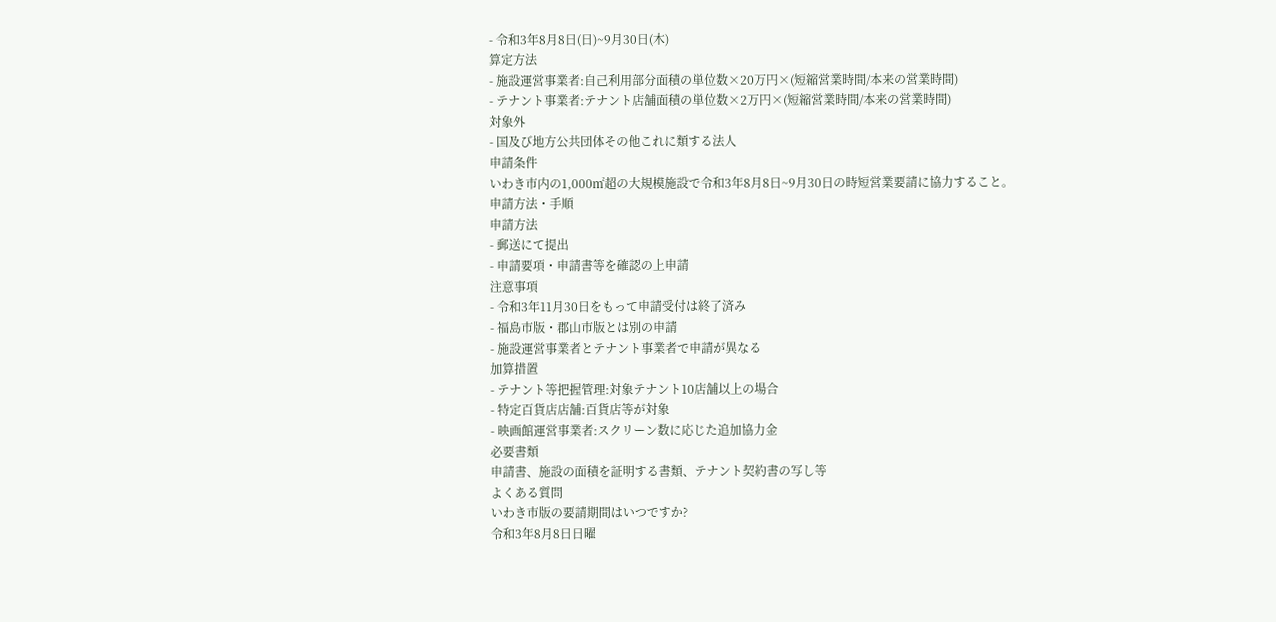- 令和3年8月8日(日)~9月30日(木)
算定方法
- 施設運営事業者:自己利用部分面積の単位数×20万円×(短縮営業時間/本来の営業時間)
- テナント事業者:テナント店舗面積の単位数×2万円×(短縮営業時間/本来の営業時間)
対象外
- 国及び地方公共団体その他これに類する法人
申請条件
いわき市内の1,000㎡超の大規模施設で令和3年8月8日~9月30日の時短営業要請に協力すること。
申請方法・手順
申請方法
- 郵送にて提出
- 申請要項・申請書等を確認の上申請
注意事項
- 令和3年11月30日をもって申請受付は終了済み
- 福島市版・郡山市版とは別の申請
- 施設運営事業者とテナント事業者で申請が異なる
加算措置
- テナント等把握管理:対象テナント10店舗以上の場合
- 特定百貨店店舗:百貨店等が対象
- 映画館運営事業者:スクリーン数に応じた追加協力金
必要書類
申請書、施設の面積を証明する書類、テナント契約書の写し等
よくある質問
いわき市版の要請期間はいつですか?
令和3年8月8日日曜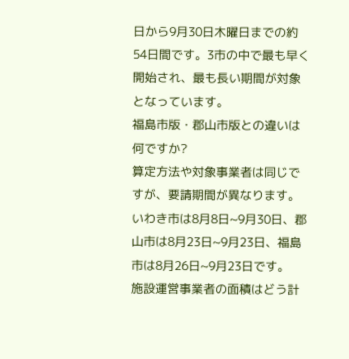日から9月30日木曜日までの約54日間です。3市の中で最も早く開始され、最も長い期間が対象となっています。
福島市版・郡山市版との違いは何ですか?
算定方法や対象事業者は同じですが、要請期間が異なります。いわき市は8月8日~9月30日、郡山市は8月23日~9月23日、福島市は8月26日~9月23日です。
施設運営事業者の面積はどう計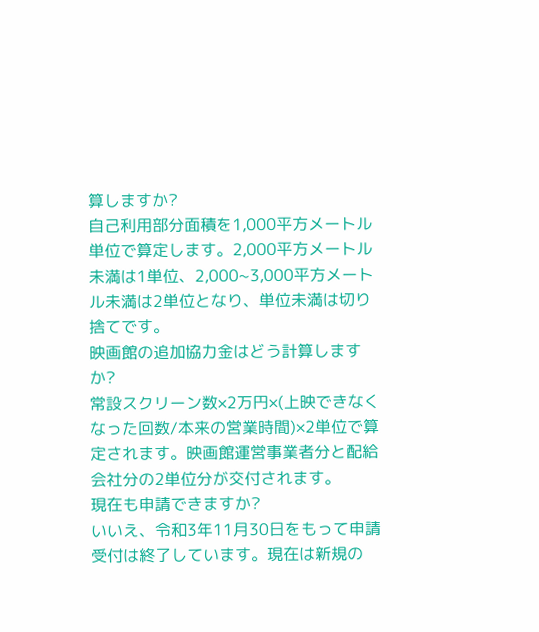算しますか?
自己利用部分面積を1,000平方メートル単位で算定します。2,000平方メートル未満は1単位、2,000~3,000平方メートル未満は2単位となり、単位未満は切り捨てです。
映画館の追加協力金はどう計算しますか?
常設スクリーン数×2万円×(上映できなくなった回数/本来の営業時間)×2単位で算定されます。映画館運営事業者分と配給会社分の2単位分が交付されます。
現在も申請できますか?
いいえ、令和3年11月30日をもって申請受付は終了しています。現在は新規の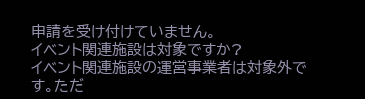申請を受け付けていません。
イベント関連施設は対象ですか?
イベント関連施設の運営事業者は対象外です。ただ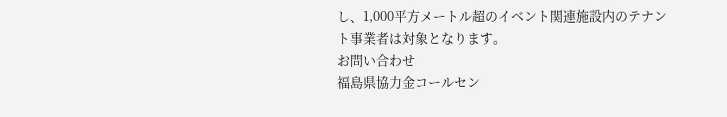し、1,000平方メートル超のイベント関連施設内のテナント事業者は対象となります。
お問い合わせ
福島県協力金コールセン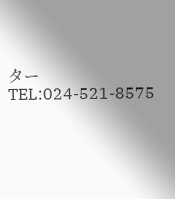ター TEL:024-521-8575